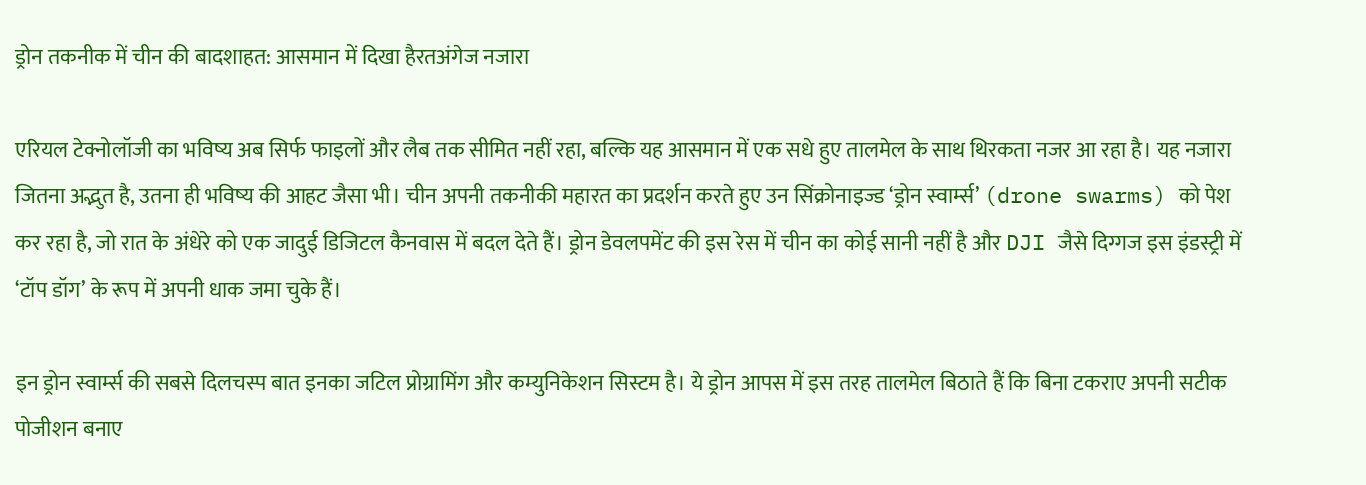ड्रोन तकनीक में चीन की बादशाहत: आसमान में दिखा हैरतअंगेज नजारा

एरियल टेक्नोलॉजी का भविष्य अब सिर्फ फाइलों और लैब तक सीमित नहीं रहा, बल्कि यह आसमान में एक सधे हुए तालमेल के साथ थिरकता नजर आ रहा है। यह नजारा जितना अद्भुत है, उतना ही भविष्य की आहट जैसा भी। चीन अपनी तकनीकी महारत का प्रदर्शन करते हुए उन सिंक्रोनाइज्ड ‘ड्रोन स्वार्म्स’ (drone swarms) को पेश कर रहा है, जो रात के अंधेरे को एक जादुई डिजिटल कैनवास में बदल देते हैं। ड्रोन डेवलपमेंट की इस रेस में चीन का कोई सानी नहीं है और DJI जैसे दिग्गज इस इंडस्ट्री में ‘टॉप डॉग’ के रूप में अपनी धाक जमा चुके हैं।

इन ड्रोन स्वार्म्स की सबसे दिलचस्प बात इनका जटिल प्रोग्रामिंग और कम्युनिकेशन सिस्टम है। ये ड्रोन आपस में इस तरह तालमेल बिठाते हैं कि बिना टकराए अपनी सटीक पोजीशन बनाए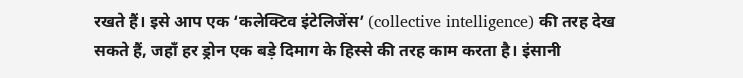रखते हैं। इसे आप एक ‘कलेक्टिव इंटेलिजेंस’ (collective intelligence) की तरह देख सकते हैं, जहाँ हर ड्रोन एक बड़े दिमाग के हिस्से की तरह काम करता है। इंसानी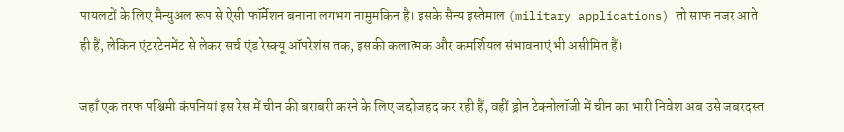पायलटों के लिए मैन्युअल रूप से ऐसी फॉर्मेशन बनाना लगभग नामुमकिन है। इसके सैन्य इस्तेमाल (military applications) तो साफ नजर आते ही हैं, लेकिन एंटरटेनमेंट से लेकर सर्च एंड रेस्क्यू ऑपरेशंस तक, इसकी कलात्मक और कमर्शियल संभावनाएं भी असीमित हैं।

जहाँ एक तरफ पश्चिमी कंपनियां इस रेस में चीन की बराबरी करने के लिए जद्दोजहद कर रही हैं, वहीं ड्रोन टेक्नोलॉजी में चीन का भारी निवेश अब उसे जबरदस्त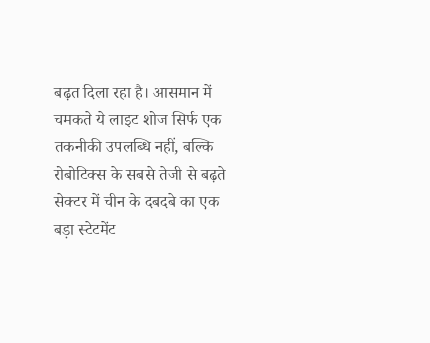बढ़त दिला रहा है। आसमान में चमकते ये लाइट शोज सिर्फ एक तकनीकी उपलब्धि नहीं, बल्कि रोबोटिक्स के सबसे तेजी से बढ़ते सेक्टर में चीन के दबदबे का एक बड़ा स्टेटमेंट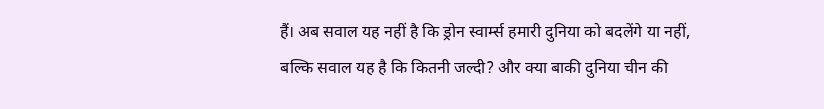हैं। अब सवाल यह नहीं है कि ड्रोन स्वार्म्स हमारी दुनिया को बदलेंगे या नहीं, बल्कि सवाल यह है कि कितनी जल्दी? और क्या बाकी दुनिया चीन की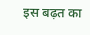इस बढ़त का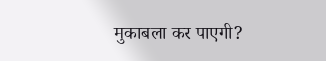मुकाबला कर पाएगी?